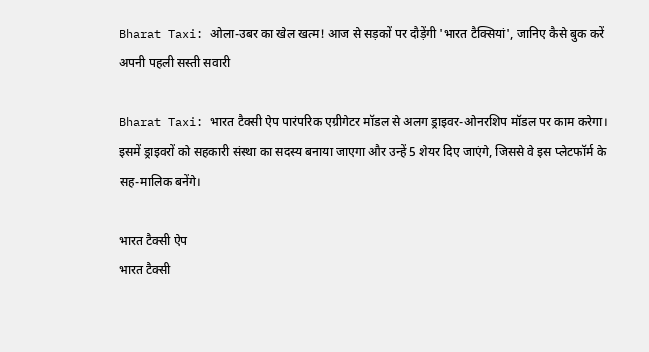Bharat Taxi: ओला-उबर का खेल खत्म! आज से सड़कों पर दौड़ेंगी 'भारत टैक्सियां', जानिए कैसे बुक करें अपनी पहली सस्ती सवारी

Bharat Taxi: भारत टैक्सी ऐप पारंपरिक एग्रीगेटर मॉडल से अलग ड्राइवर-ओनरशिप मॉडल पर काम करेगा। इसमें ड्राइवरों को सहकारी संस्था का सदस्य बनाया जाएगा और उन्हें 5 शेयर दिए जाएंगे, जिससे वे इस प्लेटफॉर्म के सह-मालिक बनेंगे।

भारत टैक्सी ऐप
भारत टैक्सी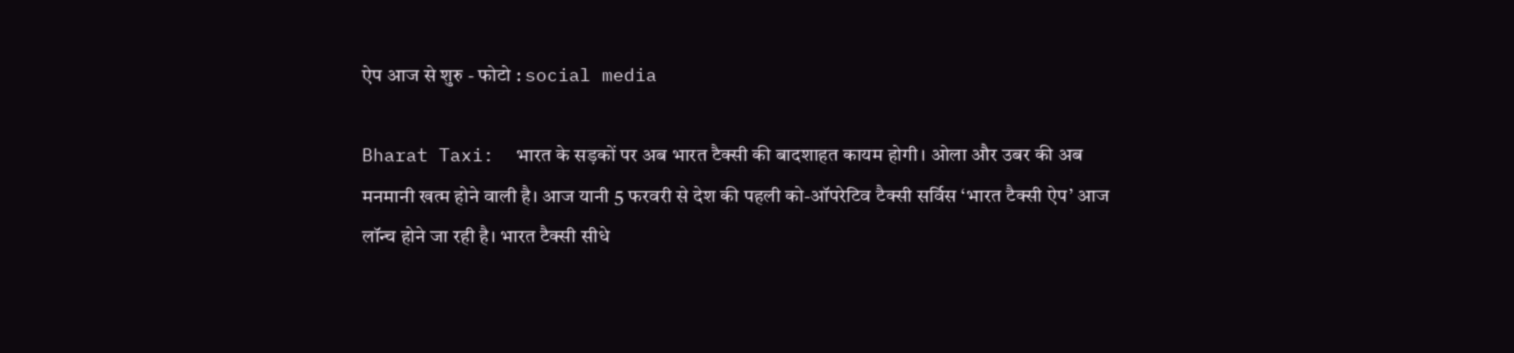ऐप आज से शुरु - फोटो : social media

Bharat Taxi:  भारत के सड़कों पर अब भारत टैक्सी की बादशाहत कायम होगी। ओला और उबर की अब मनमानी खत्म होने वाली है। आज यानी 5 फरवरी से देश की पहली को-ऑपरेटिव टैक्सी सर्विस ‘भारत टैक्सी ऐप’ आज लॉन्च होने जा रही है। भारत टैक्सी सीधे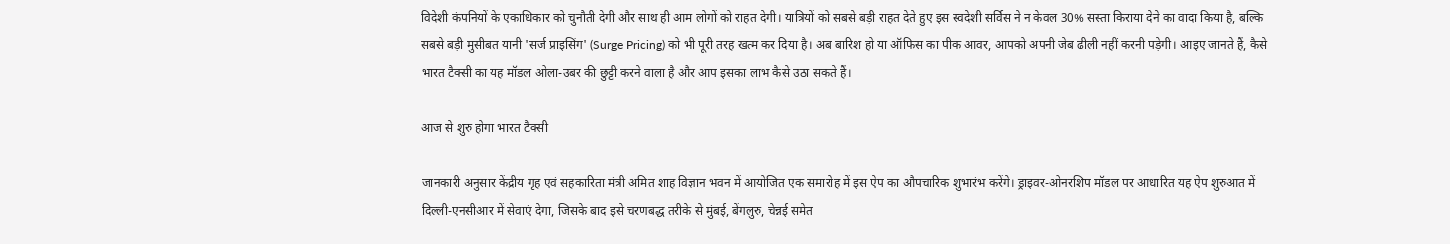विदेशी कंपनियों के एकाधिकार को चुनौती देगी और साथ ही आम लोगों को राहत देगी। यात्रियों को सबसे बड़ी राहत देते हुए इस स्वदेशी सर्विस ने न केवल 30% सस्ता किराया देने का वादा किया है, बल्कि सबसे बड़ी मुसीबत यानी 'सर्ज प्राइसिंग' (Surge Pricing) को भी पूरी तरह खत्म कर दिया है। अब बारिश हो या ऑफिस का पीक आवर, आपको अपनी जेब ढीली नहीं करनी पड़ेगी। आइए जानते हैं, कैसे भारत टैक्सी का यह मॉडल ओला-उबर की छुट्टी करने वाला है और आप इसका लाभ कैसे उठा सकते हैं।

आज से शुरु होगा भारत टैक्सी

जानकारी अनुसार केंद्रीय गृह एवं सहकारिता मंत्री अमित शाह विज्ञान भवन में आयोजित एक समारोह में इस ऐप का औपचारिक शुभारंभ करेंगे। ड्राइवर-ओनरशिप मॉडल पर आधारित यह ऐप शुरुआत में दिल्ली-एनसीआर में सेवाएं देगा, जिसके बाद इसे चरणबद्ध तरीके से मुंबई, बेंगलुरु, चेन्नई समेत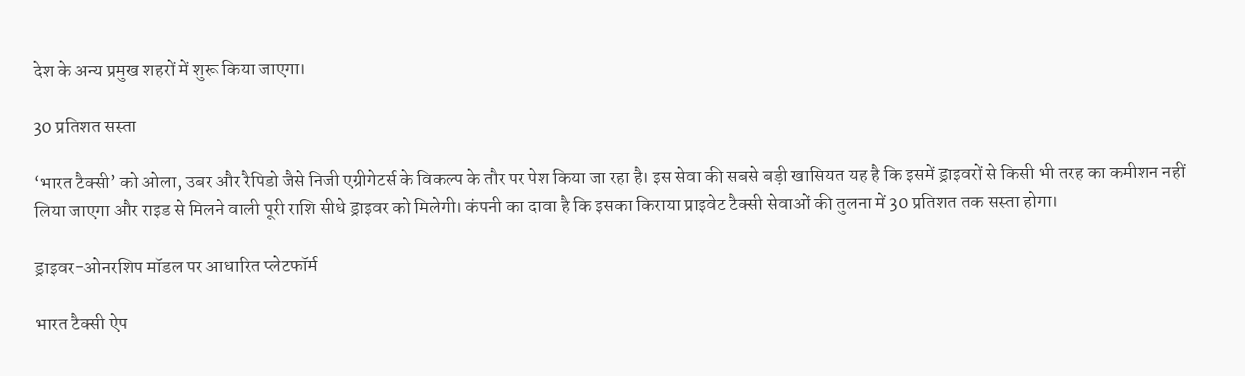देश के अन्य प्रमुख शहरों में शुरू किया जाएगा।

30 प्रतिशत सस्ता

‘भारत टैक्सी’ को ओला, उबर और रैपिडो जैसे निजी एग्रीगेटर्स के विकल्प के तौर पर पेश किया जा रहा है। इस सेवा की सबसे बड़ी खासियत यह है कि इसमें ड्राइवरों से किसी भी तरह का कमीशन नहीं लिया जाएगा और राइड से मिलने वाली पूरी राशि सीधे ड्राइवर को मिलेगी। कंपनी का दावा है कि इसका किराया प्राइवेट टैक्सी सेवाओं की तुलना में 30 प्रतिशत तक सस्ता होगा।

ड्राइवर-ओनरशिप मॉडल पर आधारित प्लेटफॉर्म

भारत टैक्सी ऐप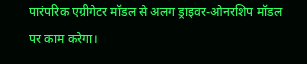पारंपरिक एग्रीगेटर मॉडल से अलग ड्राइवर-ओनरशिप मॉडल पर काम करेगा।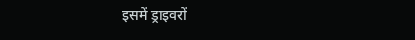इसमें ड्राइवरों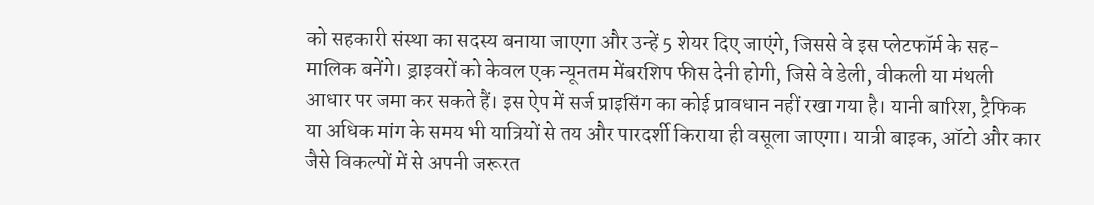को सहकारी संस्था का सदस्य बनाया जाएगा और उन्हें 5 शेयर दिए जाएंगे, जिससे वे इस प्लेटफॉर्म के सह-मालिक बनेंगे। ड्राइवरों को केवल एक न्यूनतम मेंबरशिप फीस देनी होगी, जिसे वे डेली, वीकली या मंथली आधार पर जमा कर सकते हैं। इस ऐप में सर्ज प्राइसिंग का कोई प्रावधान नहीं रखा गया है। यानी बारिश, ट्रैफिक या अधिक मांग के समय भी यात्रियों से तय और पारदर्शी किराया ही वसूला जाएगा। यात्री बाइक, ऑटो और कार जैसे विकल्पों में से अपनी जरूरत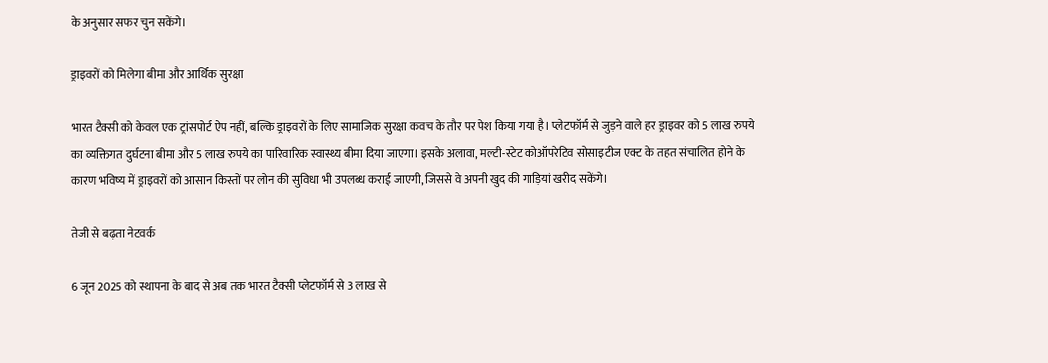के अनुसार सफर चुन सकेंगे।

ड्राइवरों को मिलेगा बीमा और आर्थिक सुरक्षा

भारत टैक्सी को केवल एक ट्रांसपोर्ट ऐप नहीं, बल्कि ड्राइवरों के लिए सामाजिक सुरक्षा कवच के तौर पर पेश किया गया है। प्लेटफॉर्म से जुड़ने वाले हर ड्राइवर को 5 लाख रुपये का व्यक्तिगत दुर्घटना बीमा और 5 लाख रुपये का पारिवारिक स्वास्थ्य बीमा दिया जाएगा। इसके अलावा, मल्टी-स्टेट कोऑपरेटिव सोसाइटीज एक्ट के तहत संचालित होने के कारण भविष्य में ड्राइवरों को आसान किस्तों पर लोन की सुविधा भी उपलब्ध कराई जाएगी, जिससे वे अपनी खुद की गाड़ियां खरीद सकेंगे।

तेजी से बढ़ता नेटवर्क

6 जून 2025 को स्थापना के बाद से अब तक भारत टैक्सी प्लेटफॉर्म से 3 लाख से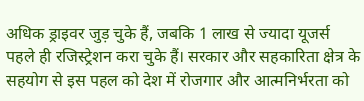अधिक ड्राइवर जुड़ चुके हैं, जबकि 1 लाख से ज्यादा यूजर्स पहले ही रजिस्ट्रेशन करा चुके हैं। सरकार और सहकारिता क्षेत्र के सहयोग से इस पहल को देश में रोजगार और आत्मनिर्भरता को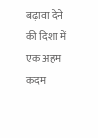बढ़ावा देने की दिशा में एक अहम कदम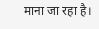माना जा रहा है।